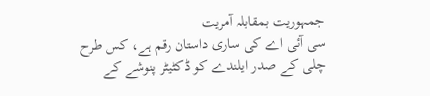جمہوریت بمقابلہ آمریت
سی آئی اے کی ساری داستان رقم ہے، کس طرح چلی کے صدر ایلندے کو ڈکٹیٹر پنوشے کے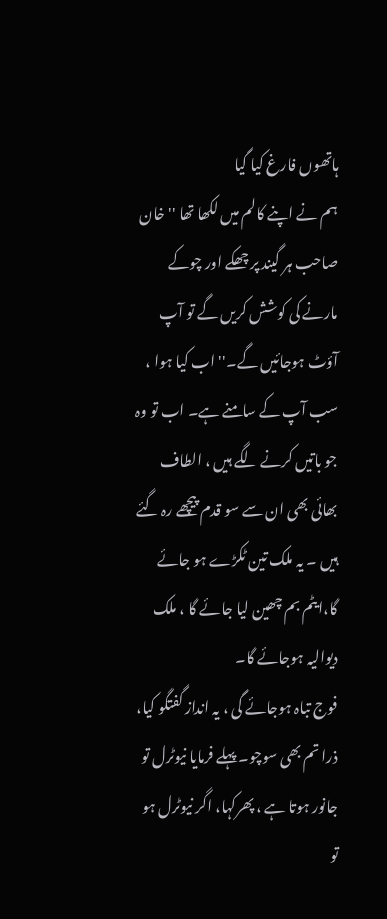ہاتھوں فارغ کیا گیا
ہم نے اپنے کالم میں لکھا تھا '' خان صاحب ہر گیند پر چھکے اور چوکے مارنے کی کوشش کریں گے تو آپ آؤٹ ہوجائیں گے۔'' اب کیا ہوا ، سب آپ کے سامنے ہے۔ اب تو وہ جو باتیں کرنے لگے ہیں ، الطاف بھائی بھی ان سے سو قدم پیچھے رہ گئے ہیں ۔ یہ ملک تین ٹکڑے ہو جائے گا،ایٹم بم چھین لیا جائے گا ، ملک دیوالیہ ہوجائے گا۔
فوج تباہ ہوجائے گی ، یہ انداز گفتگو کیا، ذرا تم بھی سوچو۔ پہلے فرمایا نیوٹرل تو جانور ہوتا ہے ، پھرکہا، اگر نیوٹرل ہو تو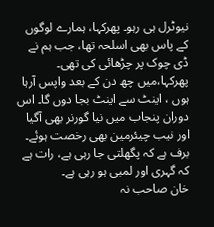نیوٹرل ہی رہو۔ پھرکہا، ہمارے لوگوں کے پاس بھی اسلحہ تھا، جب ہم نے ڈی چوک پر چڑھائی کی تھی۔ پھرکہا،میں چھ دن کے بعد واپس آرہا ہوں ، اینٹ سے اینٹ بجا دوں گا۔ اس دوران پنجاب میں نیا گورنر بھی آگیا اور نیب چیئرمین بھی رخصت ہوئے۔ برف ہے کہ پگھلتی جا رہی ہے، رات ہے کہ گہری اور لمبی ہو رہی ہے۔
خان صاحب نہ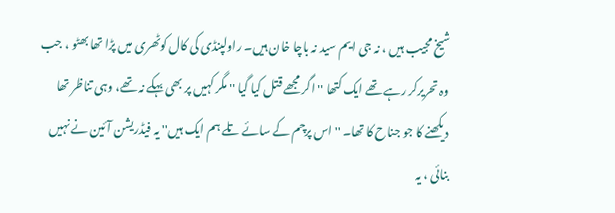شیخ مجیب ہیں ، نہ جی ایم سید نہ باچا خان ہیں۔ راولپنڈی کی کال کوٹھری میں پڑا تھا بھٹو ، جب وہ تحریرکر رہے تھے ایک کتھا '' اگر مجھے قتل کیا گیا '' مگر کہیں پر بھی بہکے نہ تھے، وہی تناظر تھا دیکھنے کا جو جناح کا تھا۔ ''اس پرچم کے سائے تلے ہم ایک ہیں'' یہ فیڈریشن آئین نے نہیں بنائی ، یہ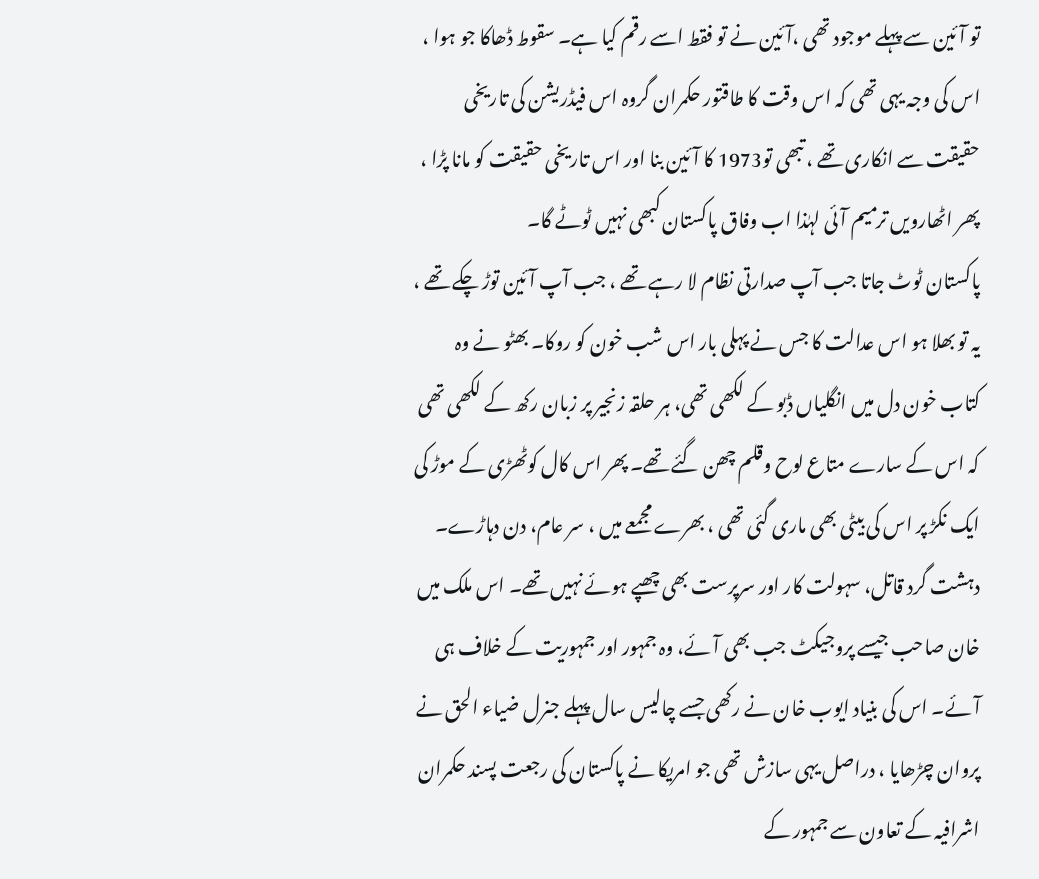تو آئین سے پہلے موجود تھی ،آئین نے تو فقط اسے رقم کیا ہے۔ سقوط ڈھاکا جو ہوا ، اس کی وجہ یہی تھی کہ اس وقت کا طاقتور حکمران گروہ اس فیڈریشن کی تاریخی حقیقت سے انکاری تھے ، تبھی تو1973 کا آئین بنا اور اس تاریخی حقیقت کو مانا پڑا ، پھر اٹھارویں ترمیم آئی لہٰذا اب وفاق پاکستان کبھی نہیں ٹوٹے گا۔
پاکستان ٹوٹ جاتا جب آپ صدارتی نظام لا رہے تھے ، جب آپ آئین توڑ چکے تھے ، یہ تو بھلا ہو اس عدالت کا جس نے پہلی بار اس شب خون کو روکا۔ بھٹو نے وہ کتاب خون دل میں انگلیاں ڈبو کے لکھی تھی، ہر حلقہ زنجیر پر زبان رکھ کے لکھی تھی کہ اس کے سارے متاع لوح وقلم چھن گئے تھے۔ پھر اس کال کوٹھڑی کے موڑ کی ایک نکڑ پر اس کی بیٹی بھی ماری گئی تھی ، بھرے مجمعے میں ، سر عام، دن دہاڑے۔ دہشت گرد قاتل، سہولت کار اور سرپرست بھی چھپے ہوئے نہیں تھے۔ اس ملک میں خان صاحب جیسے پروجیکٹ جب بھی آئے، وہ جمہور اور جمہوریت کے خلاف ہی آئے۔ اس کی بنیاد ایوب خان نے رکھی جسے چالیس سال پہلے جنرل ضیاء الحق نے پروان چڑھایا ، دراصل یہی سازش تھی جو امریکا نے پاکستان کی رجعت پسند حکمران اشرافیہ کے تعاون سے جمہور کے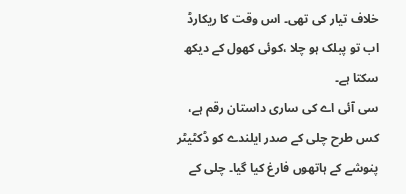خلاف تیار کی تھی۔ اس وقت کا ریکارڈ اب تو پبلک ہو چلا ،کوئی کھول کے دیکھ سکتا ہے۔
سی آئی اے کی ساری داستان رقم ہے، کس طرح چلی کے صدر ایلندے کو ڈکٹیٹر پنوشے کے ہاتھوں فارغ کیا گیا۔ چلی کے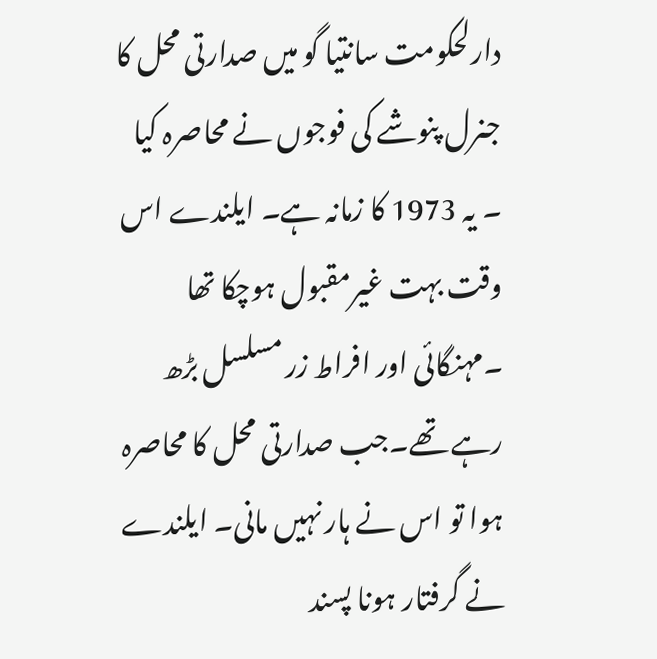دارلحکومت سانتیا گو میں صدارتی محل کا جنرل پنوشے کی فوجوں نے محاصرہ کیا ۔ یہ 1973 کا زمانہ ہے۔ ایلندے اس وقت بہت غیرمقبول ہوچکا تھا ۔مہنگائی اور افراط زر مسلسل بڑھ رہے تھے۔جب صدارتی محل کا محاصرہ ہوا تو اس نے ہار نہیں مانی۔ ایلندے نے گرفتار ہونا پسند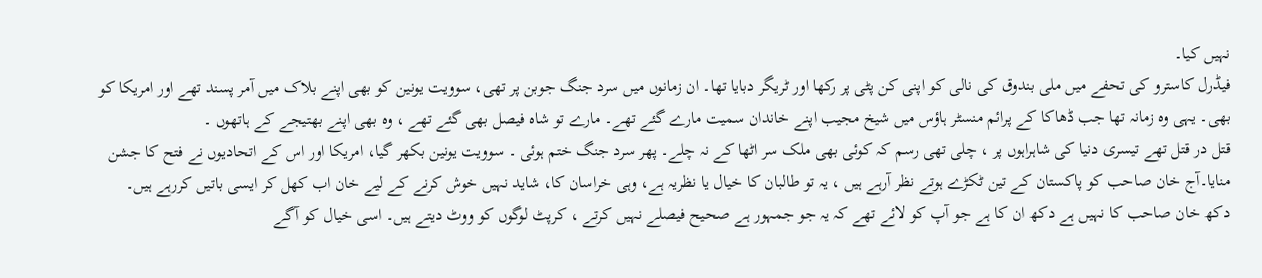نہیں کیا۔
فیڈرل کاسترو کی تحفے میں ملی بندوق کی نالی کو اپنی کن پٹی پر رکھا اور ٹریگر دبایا تھا۔ ان زمانوں میں سرد جنگ جوبن پر تھی، سوویت یونین کو بھی اپنے بلاک میں آمر پسند تھے اور امریکا کو بھی۔ یہی وہ زمانہ تھا جب ڈھاکا کے پرائم منسٹر ہاؤس میں شیخ مجیب اپنے خاندان سمیت مارے گئے تھے۔ مارے تو شاہ فیصل بھی گئے تھے ، وہ بھی اپنے بھتیجے کے ہاتھوں ۔
قتل در قتل تھے تیسری دنیا کی شاہراہوں پر ، چلی تھی رسم کہ کوئی بھی ملک سر اٹھا کے نہ چلے۔ پھر سرد جنگ ختم ہوئی ۔ سوویت یونین بکھر گیا، امریکا اور اس کے اتحادیوں نے فتح کا جشن منایا۔آج خان صاحب کو پاکستان کے تین ٹکڑے ہوتے نظر آرہے ہیں ، یہ تو طالبان کا خیال یا نظریہ ہے، وہی خراسان کا، شاید نہیں خوش کرنے کے لیے خان اب کھل کر ایسی باتیں کررہے ہیں۔ دکھ خان صاحب کا نہیں ہے دکھ ان کا ہے جو آپ کو لائے تھے کہ یہ جو جمہور ہے صحیح فیصلے نہیں کرتے ، کرپٹ لوگوں کو ووٹ دیتے ہیں۔ اسی خیال کو آگے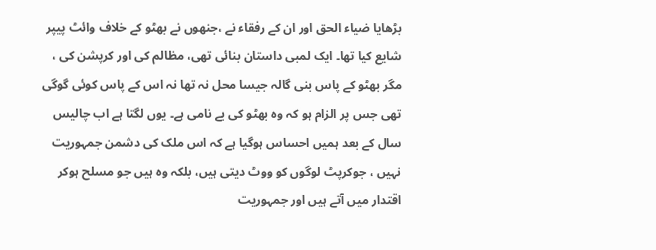بڑھایا ضیاء الحق اور ان کے رفقاء نے ،جنھوں نے بھٹو کے خلاف وائٹ پیپر شایع کیا تھا۔ ایک لمبی داستان بنائی تھی، مظالم کی اور کرپشن کی ، مگر بھٹو کے پاس بنی گالہ جیسا محل نہ تھا نہ اس کے پاس کوئی گوگی تھی جس پر الزام ہو کہ وہ بھٹو کی بے نامی ہے۔ یوں لگتا ہے اب چالیس سال کے بعد ہمیں احساس ہوگیا ہے کہ اس ملک کی دشمن جمہوریت نہیں ، جوکرپٹ لوگوں کو ووٹ دیتی ہیں، بلکہ وہ ہیں جو مسلح ہوکر اقتدار میں آتے ہیں اور جمہوریت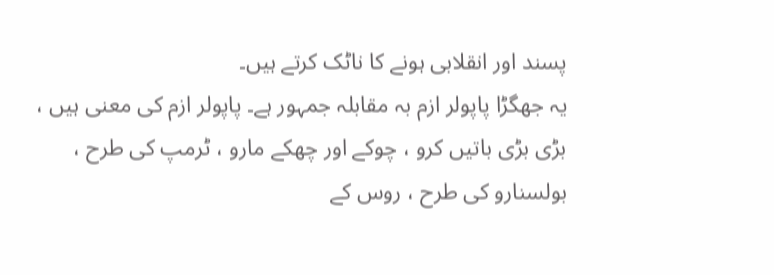پسند اور انقلابی ہونے کا ناٹک کرتے ہیں۔
یہ جھگڑا پاپولر ازم بہ مقابلہ جمہور ہے۔ پاپولر ازم کی معنی ہیں ، بڑی بڑی باتیں کرو ، چوکے اور چھکے مارو ، ٹرمپ کی طرح ، بولسنارو کی طرح ، روس کے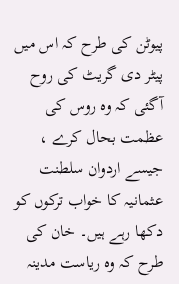پیوٹن کی طرح کہ اس میں پیٹر دی گریٹ کی روح آگئی کہ وہ روس کی عظمت بحال کرے ، جیسے اردوان سلطنت عثمانیہ کا خواب ترکوں کو دکھا رہے ہیں۔ خان کی طرح کہ وہ ریاست مدینہ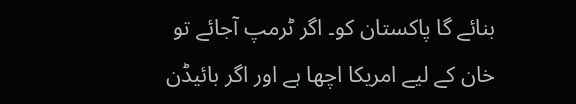بنائے گا پاکستان کو۔ اگر ٹرمپ آجائے تو خان کے لیے امریکا اچھا ہے اور اگر بائیڈن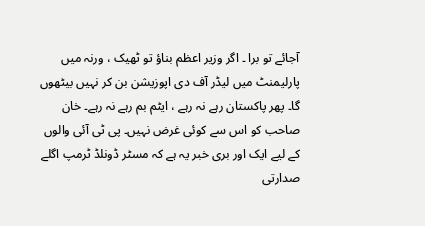آجائے تو برا ۔ اگر وزیر اعظم بناؤ تو ٹھیک ، ورنہ میں پارلیمنٹ میں لیڈر آف دی اپوزیشن بن کر نہیں بیٹھوں گا۔ پھر پاکستان رہے نہ رہے ، ایٹم بم رہے نہ رہے۔ خان صاحب کو اس سے کوئی غرض نہیں۔ پی ٹی آئی والوں کے لیے ایک اور بری خبر یہ ہے کہ مسٹر ڈونلڈ ٹرمپ اگلے صدارتی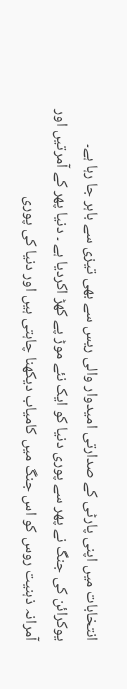انتخابات میں اپنی پارٹی کے صدارتی امیدوار والی ریس سے بھی تیزی سے باہر جا رہا ہے۔
یوکرائن کی جنگ نے پھر سے پوری دنیا کو ایک نئے موڑ پے کھڑ اکردیا ہے ۔ دنیا پھر کے آمرتیں اور آمرانہ ذہنیت روس کو اس جنگ میں کامیاب دیکھنا چاہتی ہیں اور دنیا کی پوری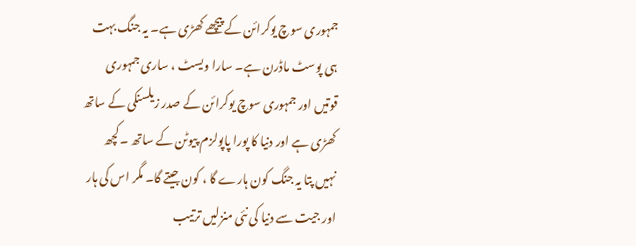جمہوری سوچ یوکرائن کے پیچھے کھڑی ہے۔ یہ جنگ بہت ہی پوسٹ ماڈرن ہے۔ سارا ویسٹ ، ساری جمہوری قوتیں اور جمہوری سوچ یوکرائن کے صدر زیلسنکی کے ساتھ کھڑی ہے اور دنیا کا پورا پاپولزم پیوٹن کے ساتھ ۔ کچھ نہیں پتا یہ جنگ کون ہارے گا ، کون جیتے گا۔ مگر اس کی ہار اور جیت سے دنیا کی نئی منزلیں ترتیب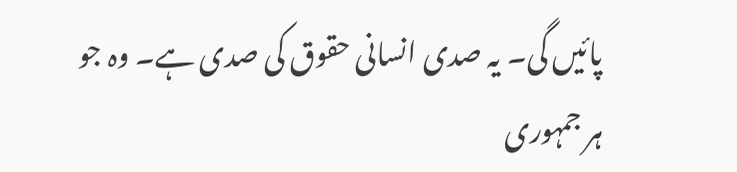پائیں گی۔ یہ صدی انسانی حقوق کی صدی ہے۔ وہ جو ہر جمہوری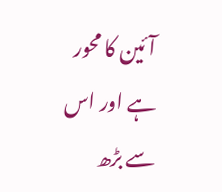آئین کا محور ہے اور اس سے بڑھ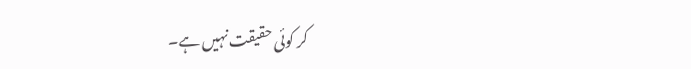کر کوئی حقیقت نہیں ہے۔